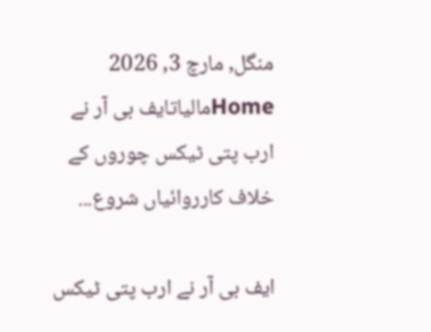منگل, مارچ 3, 2026
Homeمالیاتایف بی آر نے ارب پتی ٹیکس چوروں کے خلاف کارروائیاں شروع...

ایف بی آر نے ارب پتی ٹیکس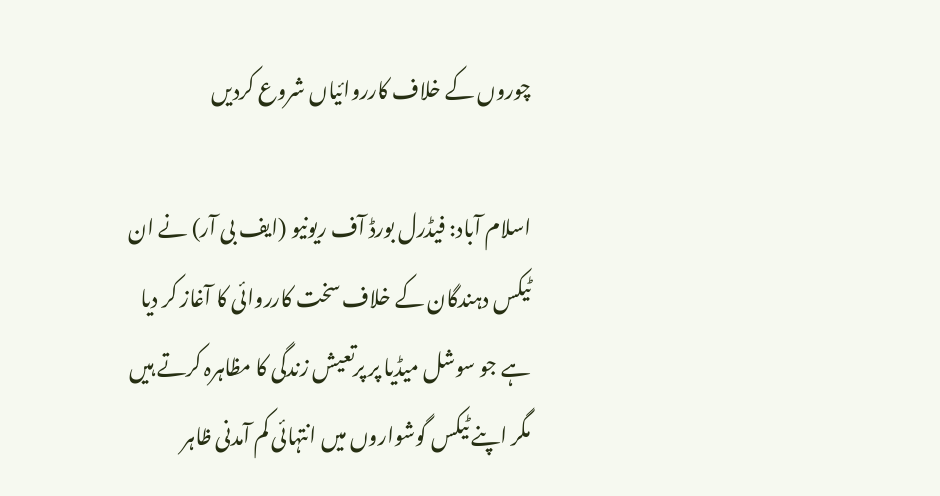چوروں کے خلاف کارروائیاں شروع کردیں

اسلام آباد: فیڈرل بورڈ آف ریونیو (ایف بی آر) نے ان ٹیکس دہندگان کے خلاف سخت کارروائی کا آغاز کر دیا ہے جو سوشل میڈیا پر پرتعیش زندگی کا مظاہرہ کرتے ہیں مگر اپنے ٹیکس گوشواروں میں انتہائی کم آمدنی ظاہر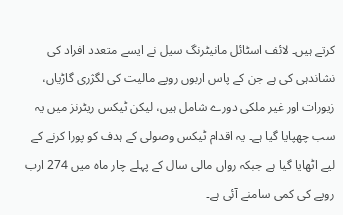کرتے ہیں۔ لائف اسٹائل مانیٹرنگ سیل نے ایسے متعدد افراد کی نشاندہی کی ہے جن کے پاس اربوں روپے مالیت کی لگژری گاڑیاں، زیورات اور غیر ملکی دورے شامل ہیں، لیکن ٹیکس ریٹرنز میں یہ سب چھپایا گیا ہے۔ یہ اقدام ٹیکس وصولی کے ہدف کو پورا کرنے کے لیے اٹھایا گیا ہے جبکہ رواں مالی سال کے پہلے چار ماہ میں 274 ارب روپے کی کمی سامنے آئی ہے۔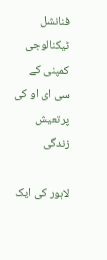فنانشل ٹیکنالوجی کمپنی کے سی ای او کی پرتعیش زندگی

لاہور کی ایک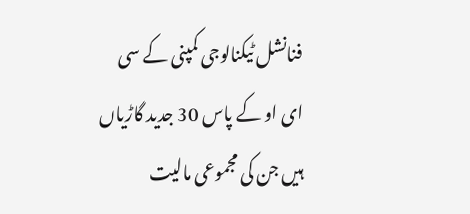فنانشل ٹیکنالوجی کمپنی کے سی ای او کے پاس 30 جدید گاڑیاں ہیں جن کی مجموعی مالیت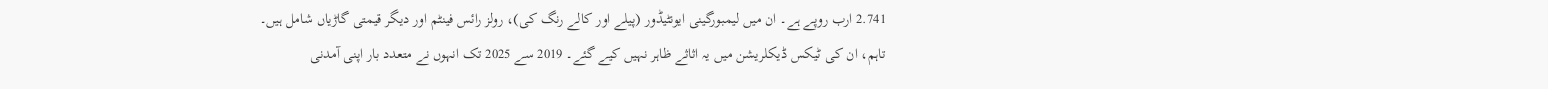2.741 ارب روپے ہے۔ ان میں لیمبورگینی ایونٹیڈور (پیلے اور کالے رنگ کی)، رولز رائس فینٹم اور دیگر قیمتی گاڑیاں شامل ہیں۔ تاہم، ان کی ٹیکس ڈیکلریشن میں یہ اثاثے ظاہر نہیں کیے گئے۔ 2019 سے 2025 تک انہوں نے متعدد بار اپنی آمدنی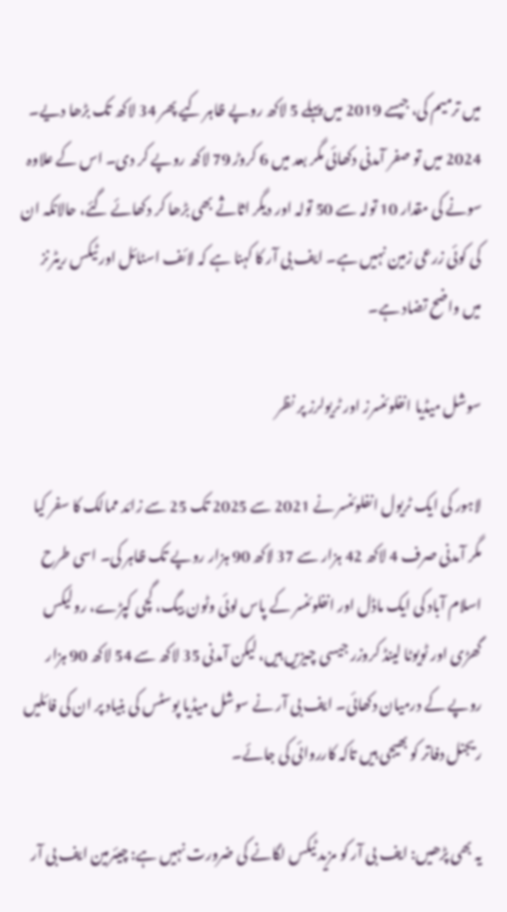میں ترمیم کی، جیسے 2019 میں پہلے 5 لاکھ روپے ظاہر کیے پھر 34 لاکھ تک بڑھا دیے۔ 2024 میں تو صفر آمدنی دکھائی مگر بعد میں 6 کروڑ 79 لاکھ روپے کر دی۔ اس کے علاوہ سونے کی مقدار 10 تولہ سے 50 تولہ اور دیگر اثاثے بھی بڑھا کر دکھائے گئے، حالانکہ ان کی کوئی زرعی زمین نہیں ہے۔ ایف بی آر کا کہنا ہے کہ لائف اسٹائل اور ٹیکس ریٹرنز میں واضح تضاد ہے۔

سوشل میڈیا انفلوئنسرز اور ٹریولرز پر نظر

لاہور کی ایک ٹریول انفلوئنسر نے 2021 سے 2025 تک 25 سے زائد ممالک کا سفر کیا مگر آمدنی صرف 4 لاکھ 42 ہزار سے 37 لاکھ 90 ہزار روپے تک ظاہر کی۔ اسی طرح اسلام آباد کی ایک ماڈل اور انفلوئنسر کے پاس لوئی وٹون بیگ، گچی کپڑے، رولیکس گھڑی اور ٹویوٹا لینڈ کروزر جیسی چیزیں ہیں، لیکن آمدنی 35 لاکھ سے 54 لاکھ 90 ہزار روپے کے درمیان دکھائی۔ ایف بی آر نے سوشل میڈیا پوسٹس کی بنیاد پر ان کی فائلیں ریجنل دفاتر کو بھیجی ہیں تاکہ کارروائی کی جائے۔

یہ بھی پڑھیں: ایف بی آر کو مزید ٹیکس لگانے کی ضرورت نہیں ہے: چیئرمین ایف بی آر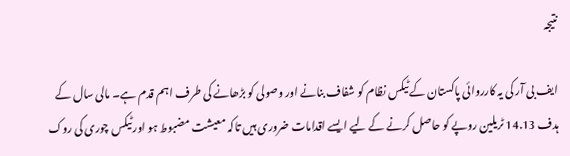نتیجہ

ایف بی آر کی یہ کارروائی پاکستان کے ٹیکس نظام کو شفاف بنانے اور وصولی کو بڑھانے کی طرف اہم قدم ہے۔ مالی سال کے ہدف 14.13 ٹریلین روپے کو حاصل کرنے کے لیے ایسے اقدامات ضروری ہیں تاکہ معیشت مضبوط ہو اور ٹیکس چوری کی روک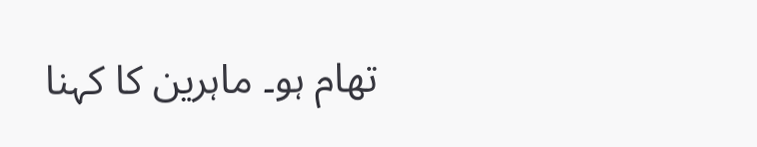تھام ہو۔ ماہرین کا کہنا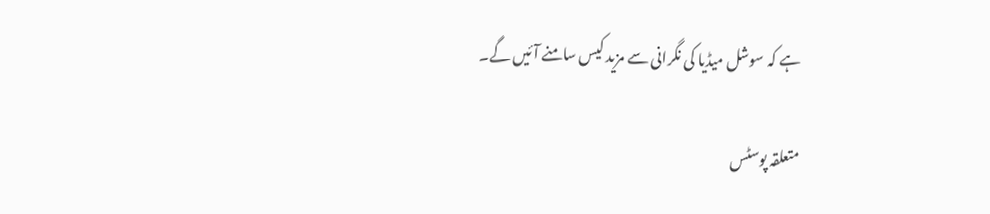ہے کہ سوشل میڈیا کی نگرانی سے مزید کیس سامنے آئیں گے۔

متعلقہ پوسٹس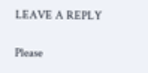LEAVE A REPLY

Please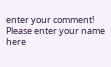enter your comment!
Please enter your name here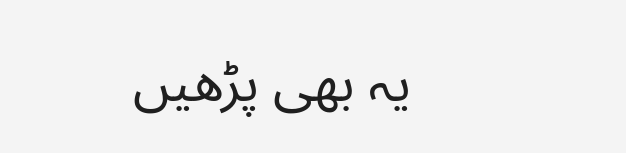یہ بھی پڑھیں